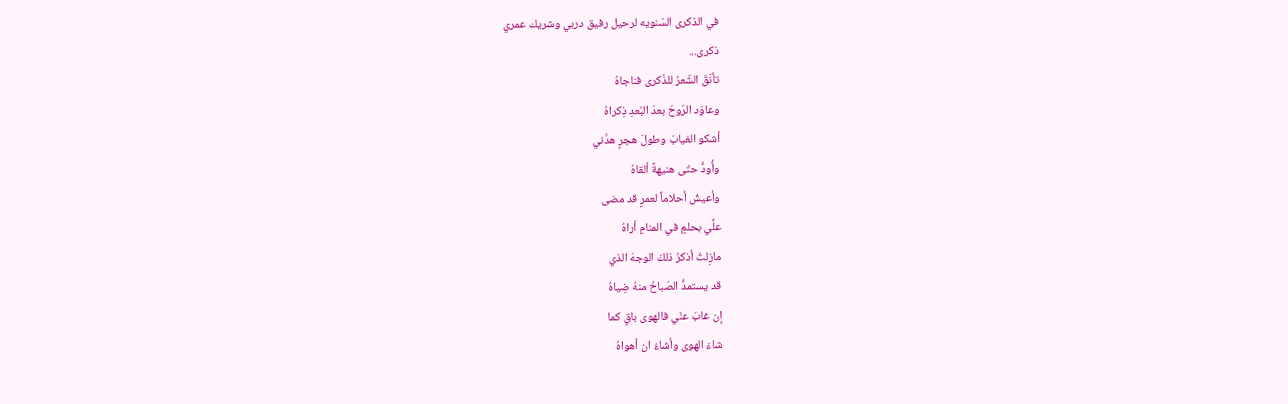في الذكرى السّنويه لرحيل رفيق دربي وشريك عمري
ذكرى...
تأنّقَ الشّعرُ للذّكرى فناجاهُ
وعاوَد الرّوحَ بعدَ البُعدِ ذِكراهُ
أشكو الغيابَ وطولَ هجرٍ هدَّني
وأُودُّ حتّى هنيهةً ألقاهُ
وأعيشُ أحلاماً لعمرٍ قد مضى
علِّي بحلمٍ في المنامِ أراهُ
مازِلتُ أذكرُ ذلكَ الوجهَ الذي
قد يستمدُّ الصّباحُ منهُ ضِياهُ
إن غابَ عنّي فالهوى باقٍ كما
شاءَ الهوى وأشاءُ ان أهواهُ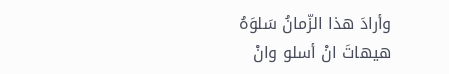وأرادَ هذا الزّمانُ سَلوَهُ
هيهاتَ انْ أسلو وانْ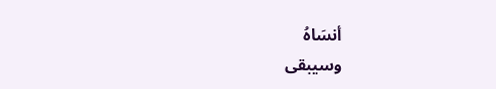أنسَاهُ
وسيبقى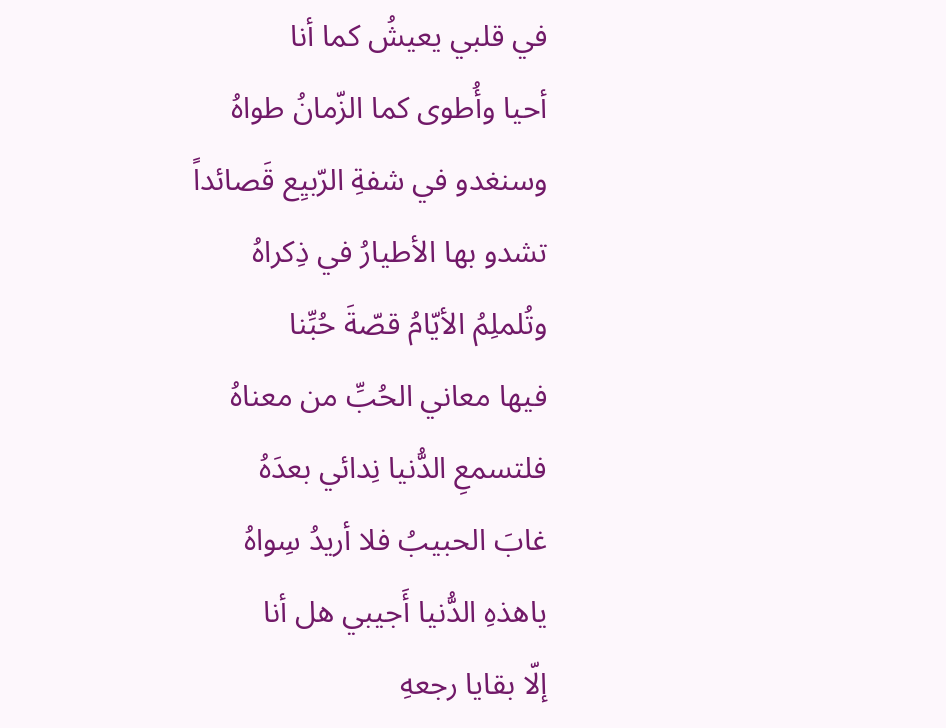في قلبي يعيشُ كما أنا
أحيا وأُطوى كما الزّمانُ طواهُ
وسنغدو في شفةِ الرّبيِع قَصائداً
تشدو بها الأطيارُ في ذِكراهُ
وتُلملِمُ الأيّامُ قصّةَ حُبِّنا
فيها معاني الحُبِّ من معناهُ
فلتسمعِ الدُّنيا نِدائي بعدَهُ
غابَ الحبيبُ فلا أريدُ سِواهُ
ياهذهِ الدُّنيا أَجيبي هل أنا
إلّا بقايا رجعهِ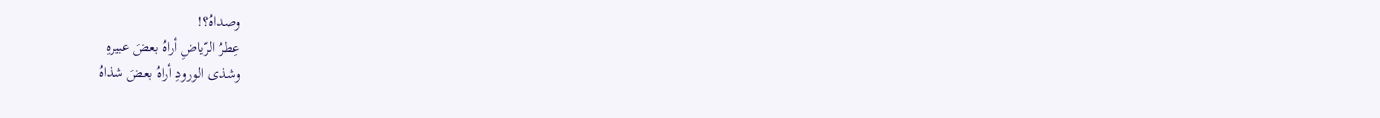وصداهُ؟!
عِطرُ الرّياضِ أراهُ بعضَ عبيرهِ
وشذى الورودِ أراهُ بعضَ شذاهُ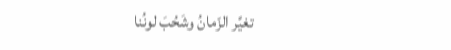تغيَّر الزّمانُ وشَحُبَ لونُنا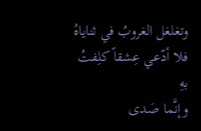وتغلغل الغروبُ في ثناياهُ
فلا أدّعي عِشقاً كلِفتُ بهِ
وإنَّما صَدى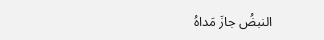النبضُ جازَ مَداهُ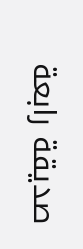صديقة رابعة